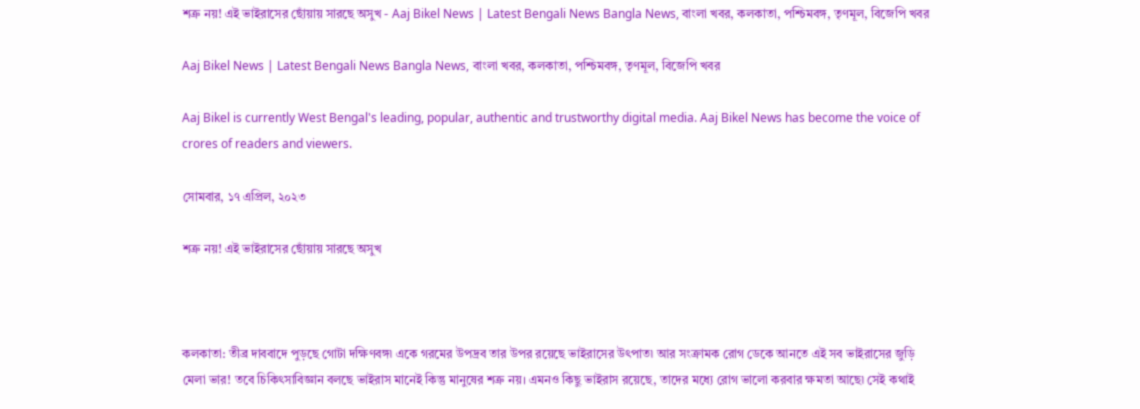শত্রু নয়! এই ভাইরাসের ছোঁয়ায় সারছে অসুখ - Aaj Bikel News | Latest Bengali News Bangla News, বাংলা খবর, কলকাতা, পশ্চিমবঙ্গ, তৃণমূল, বিজেপি খবর

Aaj Bikel News | Latest Bengali News Bangla News, বাংলা খবর, কলকাতা, পশ্চিমবঙ্গ, তৃণমূল, বিজেপি খবর

Aaj Bikel is currently West Bengal's leading, popular, authentic and trustworthy digital media. Aaj Bikel News has become the voice of crores of readers and viewers.

সোমবার, ১৭ এপ্রিল, ২০২৩

শত্রু নয়! এই ভাইরাসের ছোঁয়ায় সারছে অসুখ



কলকাতা: তীব্র দাববাদে পুড়ছে গোটা দক্ষিণবঙ্গ৷ একে গরমের উপদ্রব তার উপর রয়েছে ভাইরাসের উৎপাত৷ আর সংক্রামক রোগ ডেকে আনতে এই সব ভাইরাসের জুড়ি মেলা ভার! তবে চিকিৎসাবিজ্ঞান বলছে ভাইরাস মানেই কিন্তু মানুষের শত্রু নয়। এমনও কিছু ভাইরাস রয়েছে, তাদের মধ্যে রোগ ভালো করবার ক্ষমতা আছে৷ সেই কথাই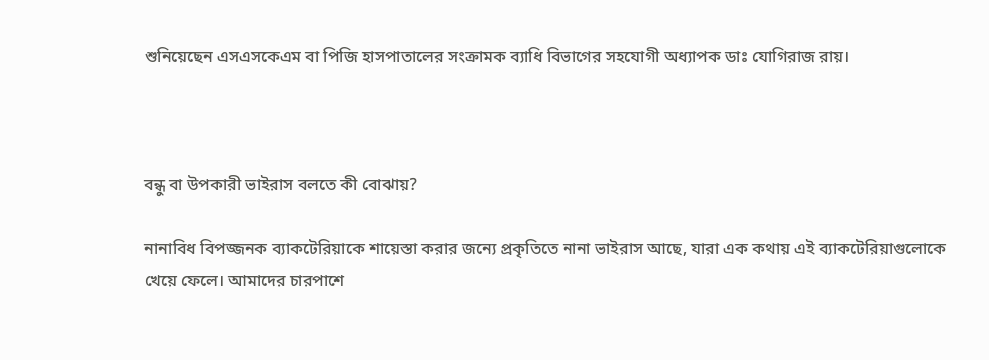শুনিয়েছেন এসএসকেএম বা পিজি হাসপাতালের সংক্রামক ব্যাধি বিভাগের সহযোগী অধ্যাপক ডাঃ যোগিরাজ রায়।



বন্ধু বা উপকারী ভাইরাস বলতে কী বোঝায়?

নানাবিধ বিপজ্জনক ব্যাকটেরিয়াকে শায়েস্তা করার জন্যে প্রকৃতিতে নানা ভাইরাস আছে, যারা এক কথায় এই ব্যাকটেরিয়াগুলোকে খেয়ে ফেলে। আমাদের চারপাশে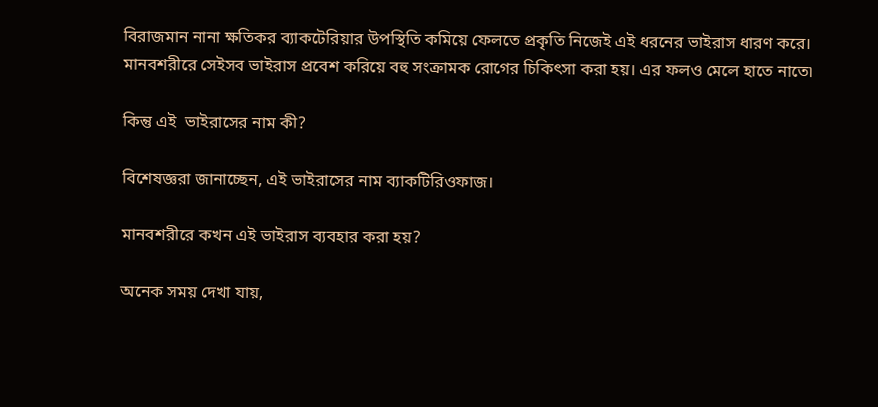বিরাজমান নানা ক্ষতিকর ব্যাকটেরিয়ার উপস্থিতি কমিয়ে ফেলতে প্রকৃতি নিজেই এই ধরনের ভাইরাস ধারণ করে। মানবশরীরে সেইসব ভাইরাস প্রবেশ করিয়ে বহু সংক্রামক রোগের চিকিৎসা করা হয়। এর ফলও মেলে হাতে নাতে৷

কিন্তু এই  ভাইরাসের নাম কী?

বিশেষজ্ঞরা জানাচ্ছেন, এই ভাইরাসের নাম ব্যাকটিরিওফাজ।

মানবশরীরে কখন এই ভাইরাস ব্যবহার করা হয়?

অনেক সময় দেখা যায়,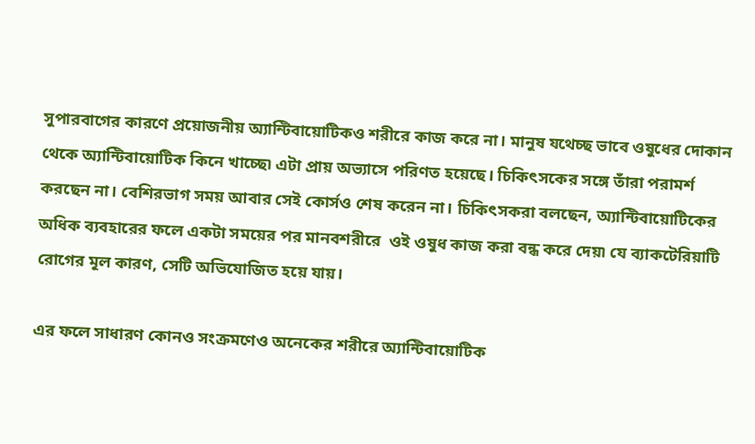সুপারবাগের কারণে প্রয়োজনীয় অ্যান্টিবায়োটিকও শরীরে কাজ করে না। মানুষ যথেচ্ছ ভাবে ওষুধের দোকান থেকে অ্যান্টিবায়োটিক কিনে খাচ্ছে৷ এটা প্রায় অভ্যাসে পরিণত হয়েছে। চিকিৎসকের সঙ্গে তাঁরা পরামর্শ করছেন না। বেশিরভাগ সময় আবার সেই কোর্সও শেষ করেন না। চিকিৎসকরা বলছেন, অ্যান্টিবায়োটিকের অধিক ব্যবহারের ফলে একটা সময়ের পর মানবশরীরে  ওই ওষুধ কাজ করা বন্ধ করে দেয়৷ যে ব্যাকটেরিয়াটি রোগের মূল কারণ, সেটি অভিযোজিত হয়ে যায়।

এর ফলে সাধারণ কোনও সংক্রমণেও অনেকের শরীরে অ্যান্টিবায়োটিক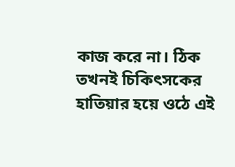কাজ করে না। ঠিক তখনই চিকিৎসকের হাতিয়ার হয়ে ওঠে এই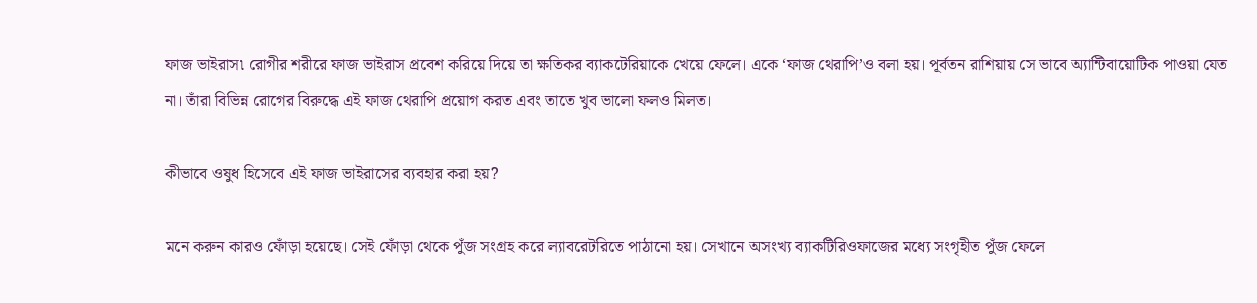ফাজ ভাইরাস৷ রোগীর শরীরে ফাজ ভাইরাস প্রবেশ করিয়ে দিয়ে তা ক্ষতিকর ব্যাকটেরিয়াকে খেয়ে ফেলে। একে ‘ফাজ থেরাপি’ও বলা হয়। পূর্বতন রাশিয়ায় সে ভাবে অ্যান্টিবায়োটিক পাওয়া যেত না। তাঁরা বিভিন্ন রোগের বিরুদ্ধে এই ফাজ থেরাপি প্রয়োগ করত এবং তাতে খুব ভালো ফলও মিলত।

কীভাবে ওষুধ হিসেবে এই ফাজ ভাইরাসের ব্যবহার করা হয়?

মনে করুন কারও ফোঁড়া হয়েছে। সেই ফোঁড়া থেকে পুঁজ সংগ্রহ করে ল্যাবরেটরিতে পাঠানো হয়। সেখানে অসংখ্য ব্যাকটিরিওফাজের মধ্যে সংগৃহীত পুঁজ ফেলে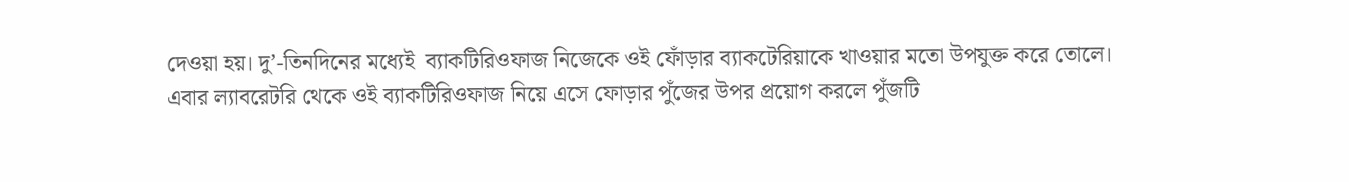দেওয়া হয়। দু’-তিনদিনের মধ্যেই  ব্যাকটিরিওফাজ নিজেকে ওই ফোঁড়ার ব্যাকটেরিয়াকে খাওয়ার মতো উপযুক্ত করে তোলে। এবার ল্যাবরেটরি থেকে ওই ব্যাকটিরিওফাজ নিয়ে এসে ফোড়ার পুঁজের উপর প্রয়োগ করলে পুঁজটি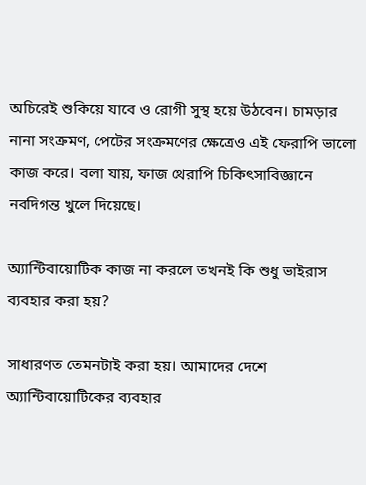অচিরেই শুকিয়ে যাবে ও রোগী সুস্থ হয়ে উঠবেন। চামড়ার নানা সংক্রমণ, পেটের সংক্রমণের ক্ষেত্রেও এই ফেরাপি ভালো কাজ করে। বলা যায়, ফাজ থেরাপি চিকিৎসাবিজ্ঞানে নবদিগন্ত খুলে দিয়েছে।

অ্যান্টিবায়োটিক কাজ না করলে তখনই কি শুধু ভাইরাস ব্যবহার করা হয়?

সাধারণত তেমনটাই করা হয়। আমাদের দেশে অ্যান্টিবায়োটিকের ব্যবহার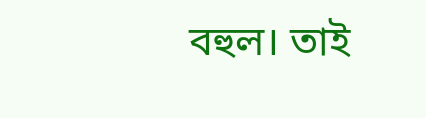বহুল। তাই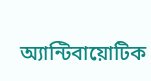অ্যান্টিবায়োটিক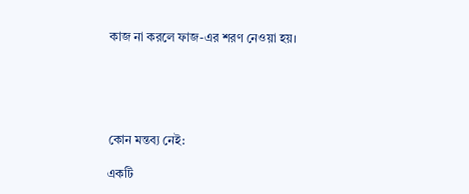কাজ না করলে ফাজ-এর শরণ নেওয়া হয়।





কোন মন্তব্য নেই:

একটি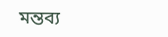মন্তব্য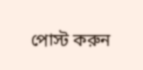পোস্ট করুন